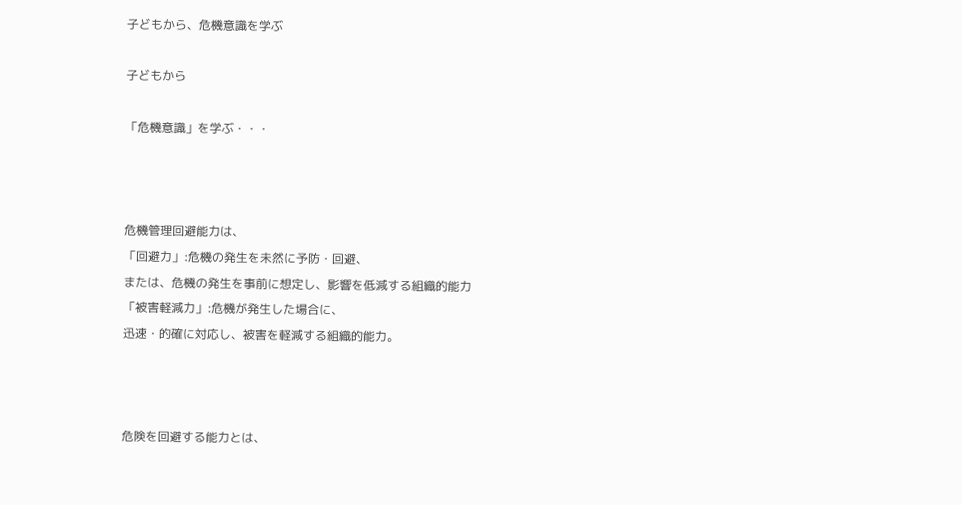子どもから、危機意識を学ぶ

子どもから

「危機意識」を学ぶ・・・



危機管理回避能力は、
「回避力」:危機の発生を未然に予防・回避、
または、危機の発生を事前に想定し、影響を低減する組織的能力
「被害軽減力」:危機が発生した場合に、
迅速・的確に対応し、被害を軽減する組織的能力。



危険を回避する能力とは、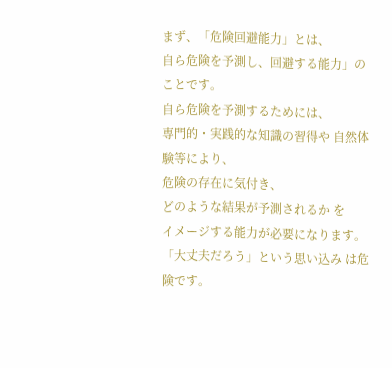まず、「危険回避能力」とは、
自ら危険を予測し、回避する能力」の ことです。
自ら危険を予測するためには、
専門的・実践的な知識の習得や 自然体験等により、
危険の存在に気付き、
どのような結果が予測されるか を
イメージする能力が必要になります。
「大丈夫だろう」という思い込み は危険です。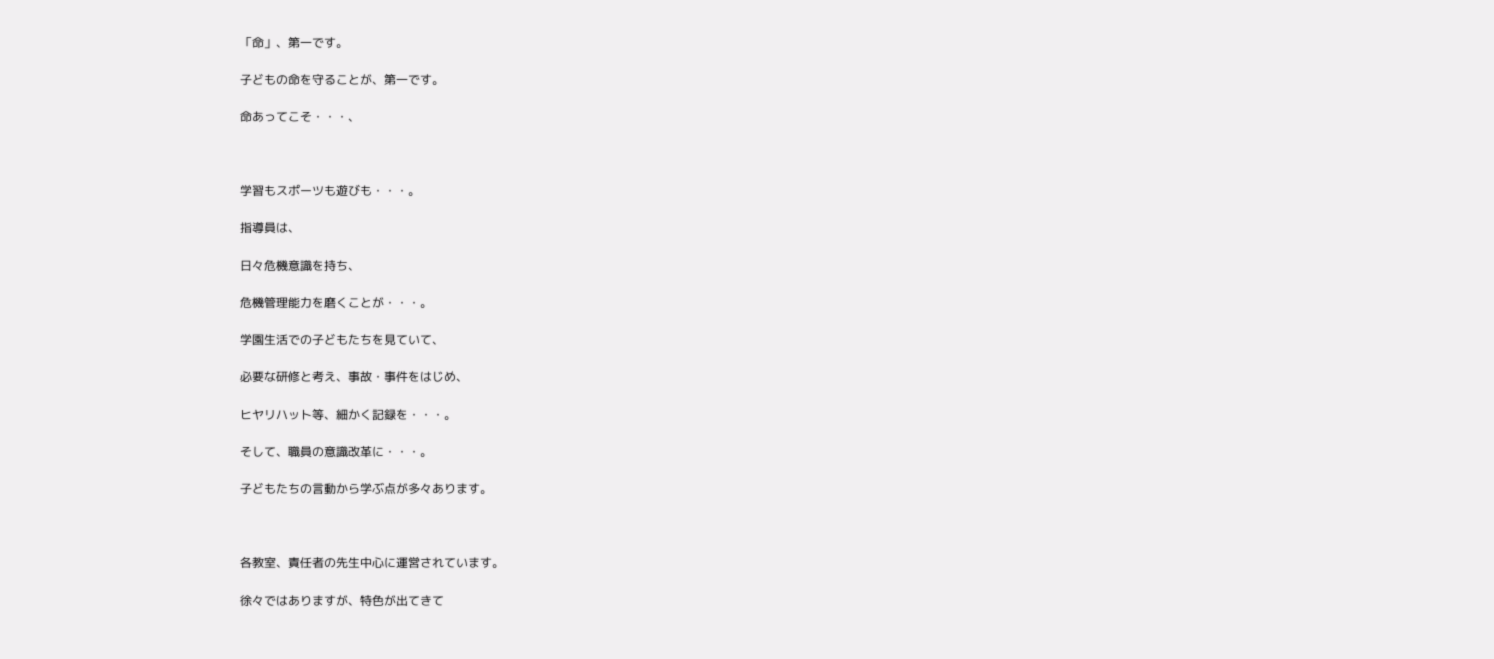「命」、第一です。

子どもの命を守ることが、第一です。

命あってこそ・・・、



学習もスポーツも遊びも・・・。

指導員は、

日々危機意識を持ち、

危機管理能力を磨くことが・・・。

学園生活での子どもたちを見ていて、

必要な研修と考え、事故・事件をはじめ、

ヒヤリハット等、細かく記録を・・・。

そして、職員の意識改革に・・・。

子どもたちの言動から学ぶ点が多々あります。



各教室、責任者の先生中心に運営されています。

徐々ではありますが、特色が出てきて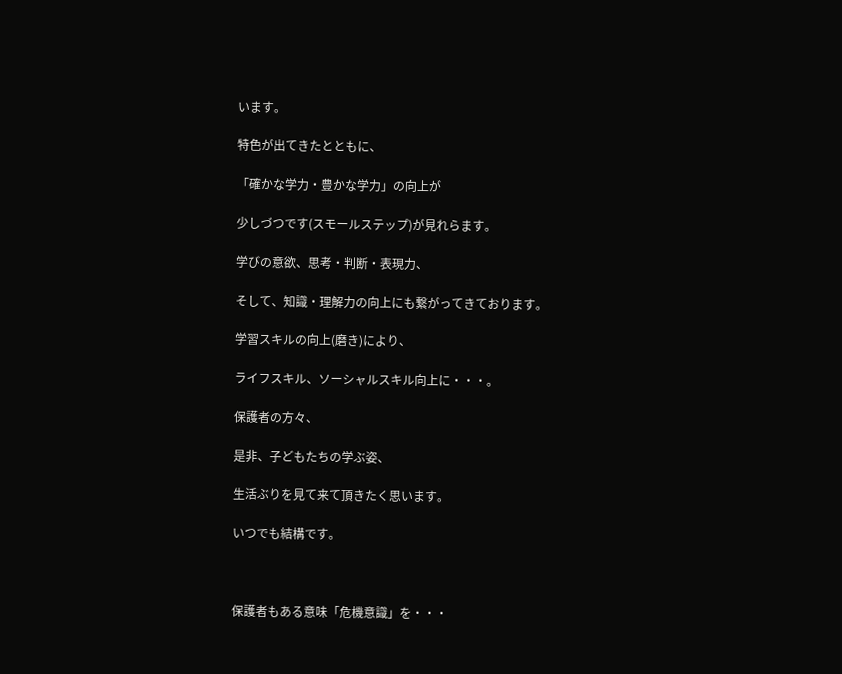います。

特色が出てきたとともに、

「確かな学力・豊かな学力」の向上が

少しづつです(スモールステップ)が見れらます。

学びの意欲、思考・判断・表現力、

そして、知識・理解力の向上にも繋がってきております。

学習スキルの向上(磨き)により、

ライフスキル、ソーシャルスキル向上に・・・。

保護者の方々、

是非、子どもたちの学ぶ姿、

生活ぶりを見て来て頂きたく思います。

いつでも結構です。



保護者もある意味「危機意識」を・・・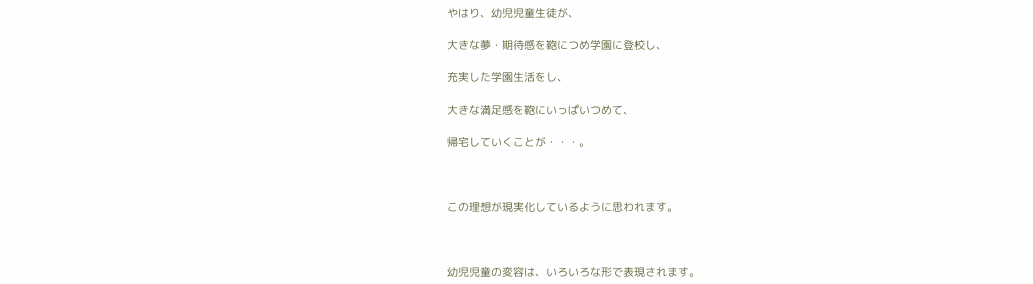やはり、幼児児童生徒が、

大きな夢・期待感を鞄につめ学園に登校し、

充実した学園生活をし、

大きな満足感を鞄にいっぱいつめて、

帰宅していくことが・・・。



この理想が現実化しているように思われます。



幼児児童の変容は、いろいろな形で表現されます。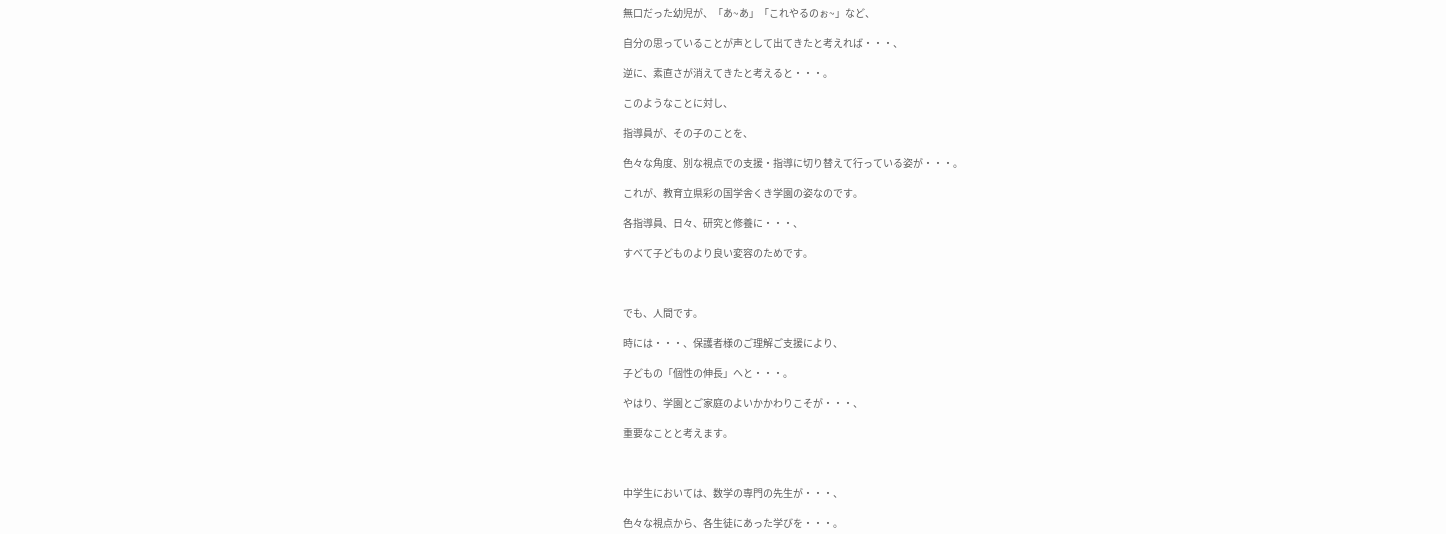無口だった幼児が、「あ~あ」「これやるのぉ~」など、

自分の思っていることが声として出てきたと考えれば・・・、

逆に、素直さが消えてきたと考えると・・・。

このようなことに対し、

指導員が、その子のことを、

色々な角度、別な視点での支援・指導に切り替えて行っている姿が・・・。

これが、教育立県彩の国学舎くき学園の姿なのです。

各指導員、日々、研究と修養に・・・、

すべて子どものより良い変容のためです。



でも、人間です。

時には・・・、保護者様のご理解ご支援により、

子どもの「個性の伸長」へと・・・。

やはり、学園とご家庭のよいかかわりこそが・・・、

重要なことと考えます。



中学生においては、数学の専門の先生が・・・、

色々な視点から、各生徒にあった学びを・・・。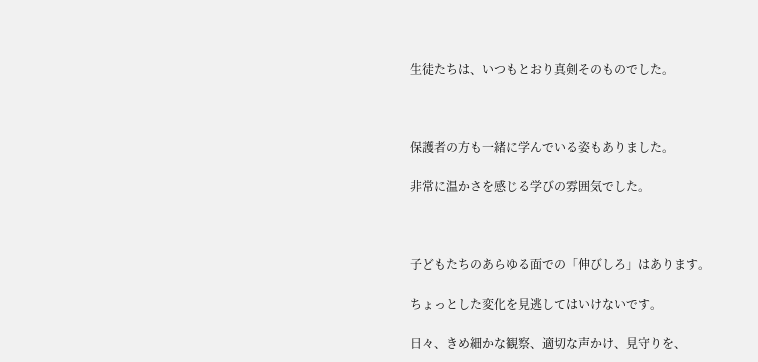生徒たちは、いつもとおり真剣そのものでした。



保護者の方も一緒に学んでいる姿もありました。

非常に温かさを感じる学びの雰囲気でした。



子どもたちのあらゆる面での「伸びしろ」はあります。

ちょっとした変化を見逃してはいけないです。

日々、きめ細かな観察、適切な声かけ、見守りを、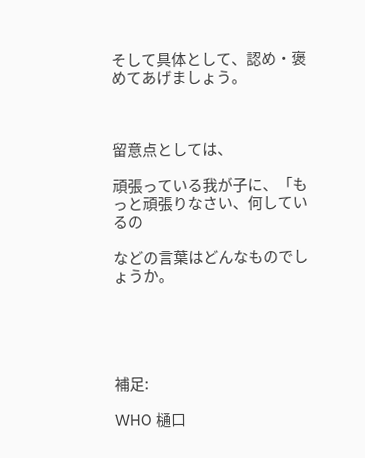そして具体として、認め・褒めてあげましょう。



留意点としては、

頑張っている我が子に、「もっと頑張りなさい、何しているの

などの言葉はどんなものでしょうか。





補足:

WHO 樋口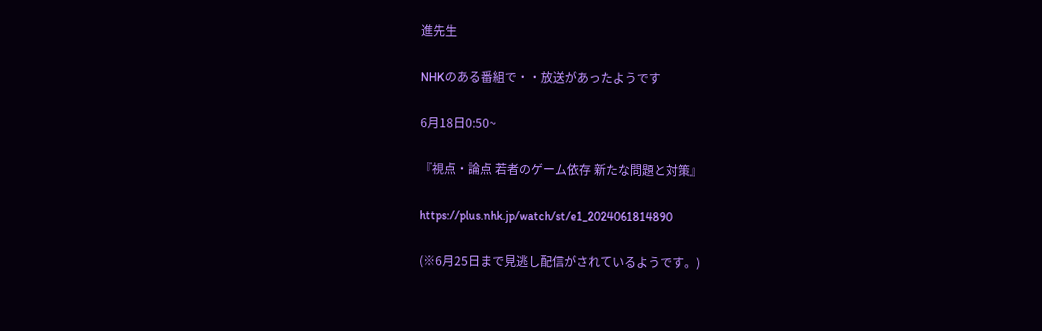進先生

NHKのある番組で・・放送があったようです

6月18日0:50~

『視点・論点 若者のゲーム依存 新たな問題と対策』

https://plus.nhk.jp/watch/st/e1_2024061814890

(※6月25日まで見逃し配信がされているようです。)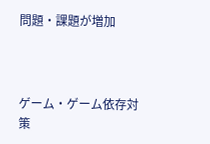問題・課題が増加



ゲーム・ゲーム依存対策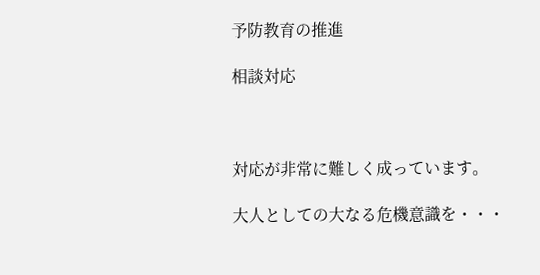予防教育の推進

相談対応



対応が非常に難しく成っています。

大人としての大なる危機意識を・・・